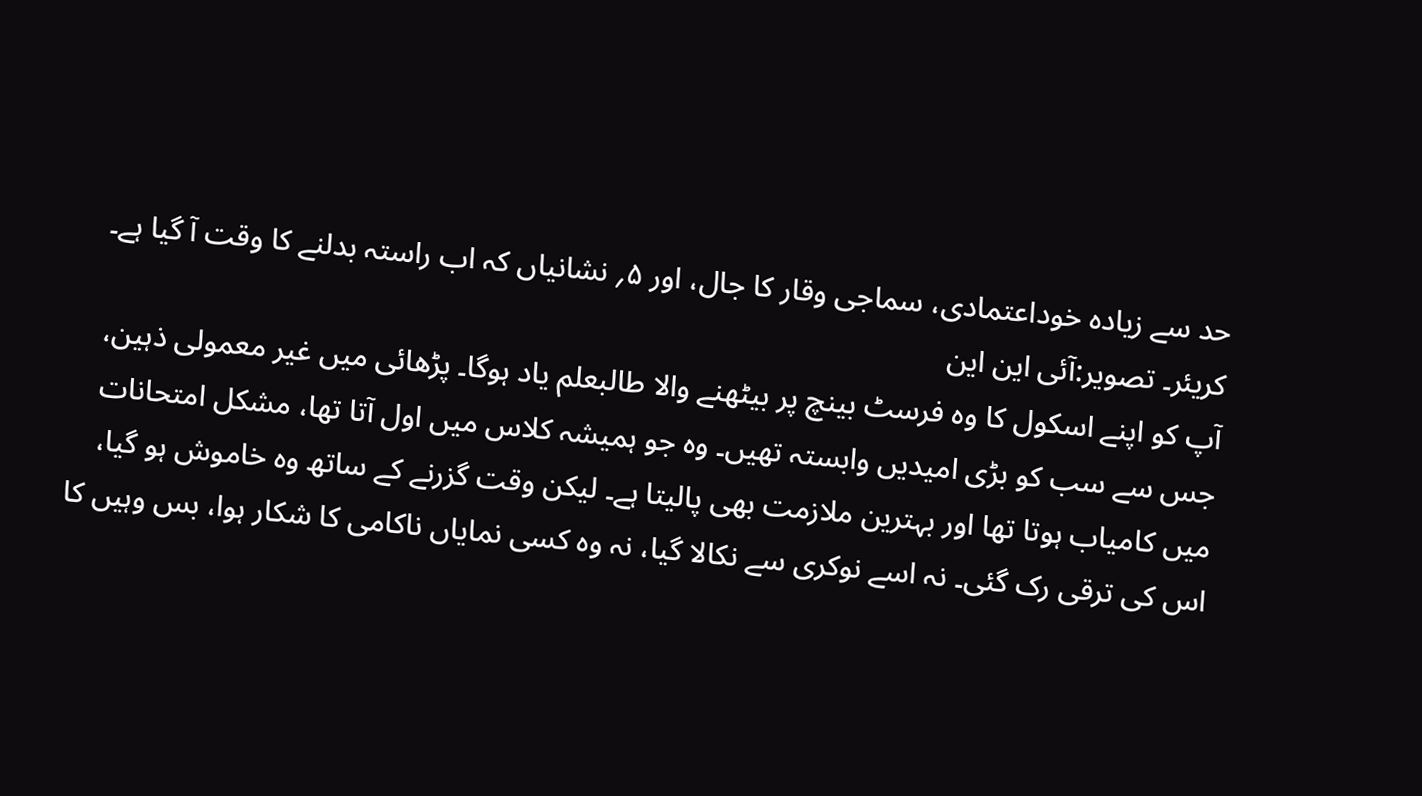حد سے زیادہ خوداعتمادی، سماجی وقار کا جال، اور ۵؍ نشانیاں کہ اب راستہ بدلنے کا وقت آ گیا ہے۔
کریئر۔ تصویر:آئی این این
آپ کو اپنے اسکول کا وہ فرسٹ بینچ پر بیٹھنے والا طالبعلم یاد ہوگا۔ پڑھائی میں غیر معمولی ذہین، جس سے سب کو بڑی امیدیں وابستہ تھیں۔ وہ جو ہمیشہ کلاس میں اول آتا تھا، مشکل امتحانات میں کامیاب ہوتا تھا اور بہترین ملازمت بھی پالیتا ہے۔ لیکن وقت گزرنے کے ساتھ وہ خاموش ہو گیا، اس کی ترقی رک گئی۔ نہ اسے نوکری سے نکالا گیا، نہ وہ کسی نمایاں ناکامی کا شکار ہوا، بس وہیں کا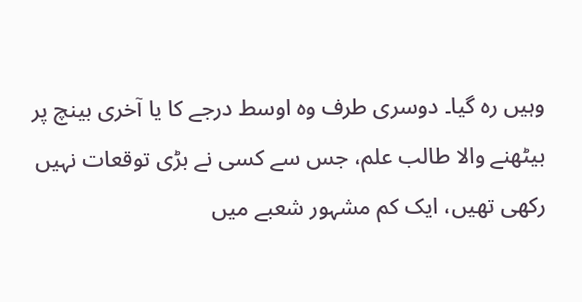وہیں رہ گیا۔ دوسری طرف وہ اوسط درجے کا یا آخری بینچ پر بیٹھنے والا طالب علم، جس سے کسی نے بڑی توقعات نہیں رکھی تھیں، ایک کم مشہور شعبے میں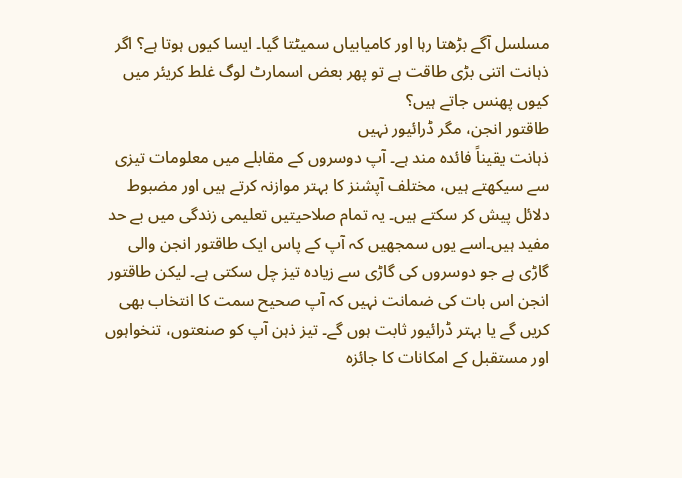مسلسل آگے بڑھتا رہا اور کامیابیاں سمیٹتا گیا۔ ایسا کیوں ہوتا ہے؟ اگر ذہانت اتنی بڑی طاقت ہے تو پھر بعض اسمارٹ لوگ غلط کریئر میں کیوں پھنس جاتے ہیں؟
طاقتور انجن، مگر ڈرائیور نہیں
ذہانت یقیناً فائدہ مند ہے۔ آپ دوسروں کے مقابلے میں معلومات تیزی سے سیکھتے ہیں، مختلف آپشنز کا بہتر موازنہ کرتے ہیں اور مضبوط دلائل پیش کر سکتے ہیں۔ یہ تمام صلاحیتیں تعلیمی زندگی میں بے حد مفید ہیں۔اسے یوں سمجھیں کہ آپ کے پاس ایک طاقتور انجن والی گاڑی ہے جو دوسروں کی گاڑی سے زیادہ تیز چل سکتی ہے۔ لیکن طاقتور انجن اس بات کی ضمانت نہیں کہ آپ صحیح سمت کا انتخاب بھی کریں گے یا بہتر ڈرائیور ثابت ہوں گے۔ تیز ذہن آپ کو صنعتوں، تنخواہوں اور مستقبل کے امکانات کا جائزہ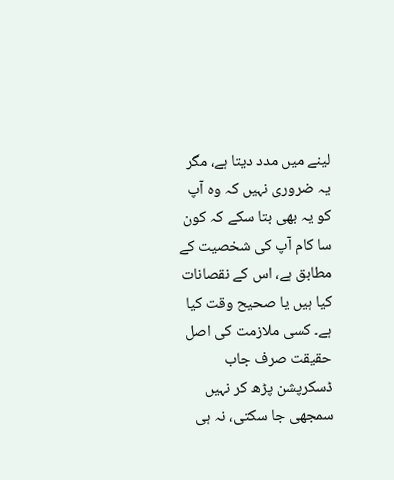لینے میں مدد دیتا ہے، مگر یہ ضروری نہیں کہ وہ آپ کو یہ بھی بتا سکے کہ کون سا کام آپ کی شخصیت کے مطابق ہے، اس کے نقصانات کیا ہیں یا صحیح وقت کیا ہے۔ کسی ملازمت کی اصل حقیقت صرف جاب ڈسکرپشن پڑھ کر نہیں سمجھی جا سکتی، نہ ہی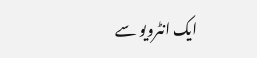ایک انٹرویو سے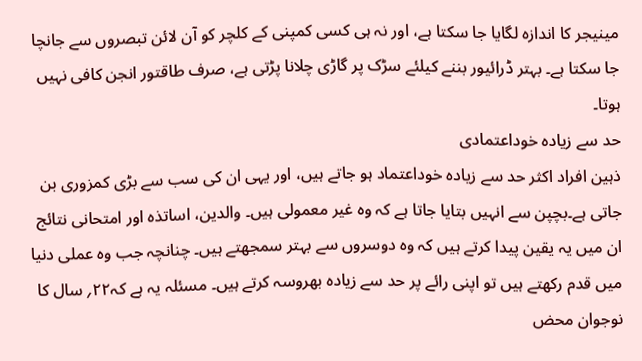مینیجر کا اندازہ لگایا جا سکتا ہے، اور نہ ہی کسی کمپنی کے کلچر کو آن لائن تبصروں سے جانچا جا سکتا ہے۔ بہتر ڈرائیور بننے کیلئے سڑک پر گاڑی چلانا پڑتی ہے، صرف طاقتور انجن کافی نہیں ہوتا۔
حد سے زیادہ خوداعتمادی
ذہین افراد اکثر حد سے زیادہ خوداعتماد ہو جاتے ہیں، اور یہی ان کی سب سے بڑی کمزوری بن جاتی ہے۔بچپن سے انہیں بتایا جاتا ہے کہ وہ غیر معمولی ہیں۔ والدین، اساتذہ اور امتحانی نتائج ان میں یہ یقین پیدا کرتے ہیں کہ وہ دوسروں سے بہتر سمجھتے ہیں۔ چنانچہ جب وہ عملی دنیا میں قدم رکھتے ہیں تو اپنی رائے پر حد سے زیادہ بھروسہ کرتے ہیں۔ مسئلہ یہ ہے کہ۲۲؍ سال کا نوجوان محض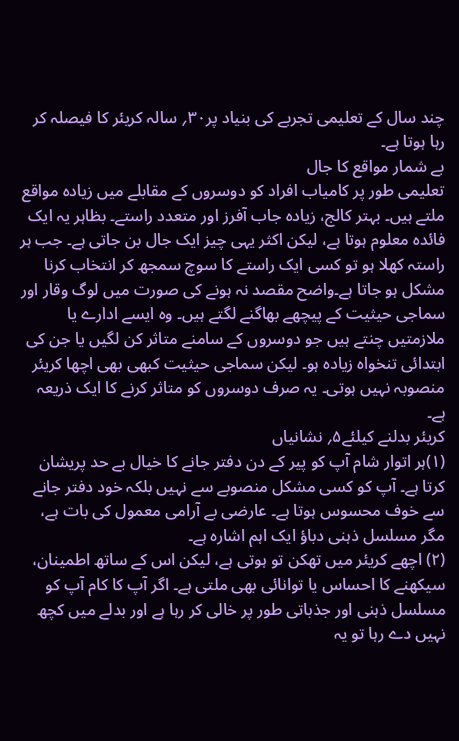چند سال کے تعلیمی تجربے کی بنیاد پر۳۰؍ سالہ کریئر کا فیصلہ کر رہا ہوتا ہے۔
بے شمار مواقع کا جال
تعلیمی طور پر کامیاب افراد کو دوسروں کے مقابلے میں زیادہ مواقع ملتے ہیں۔ بہتر کالج، زیادہ جاب آفرز اور متعدد راستے۔ بظاہر یہ ایک فائدہ معلوم ہوتا ہے، لیکن اکثر یہی چیز ایک جال بن جاتی ہے۔ جب ہر راستہ کھلا ہو تو کسی ایک راستے کا سوچ سمجھ کر انتخاب کرنا مشکل ہو جاتا ہے۔واضح مقصد نہ ہونے کی صورت میں لوگ وقار اور سماجی حیثیت کے پیچھے بھاگنے لگتے ہیں۔ وہ ایسے ادارے یا ملازمتیں چنتے ہیں جو دوسروں کے سامنے متاثر کن لگیں یا جن کی ابتدائی تنخواہ زیادہ ہو۔ لیکن سماجی حیثیت کبھی بھی اچھا کریئر منصوبہ نہیں ہوتی۔ یہ صرف دوسروں کو متاثر کرنے کا ایک ذریعہ ہے۔
کریئر بدلنے کیلئے۵؍ نشانیاں
(۱)ہر اتوار شام آپ کو پیر کے دن دفتر جانے کا خیال بے حد پریشان کرتا ہے۔ آپ کو کسی مشکل منصوبے سے نہیں بلکہ خود دفتر جانے سے خوف محسوس ہوتا ہے۔ عارضی بے آرامی معمول کی بات ہے، مگر مسلسل ذہنی دباؤ ایک اہم اشارہ ہے۔
(۲) اچھے کریئر میں تھکن تو ہوتی ہے، لیکن اس کے ساتھ اطمینان، سیکھنے کا احساس یا توانائی بھی ملتی ہے۔ اگر آپ کا کام آپ کو مسلسل ذہنی اور جذباتی طور پر خالی کر رہا ہے اور بدلے میں کچھ نہیں دے رہا تو یہ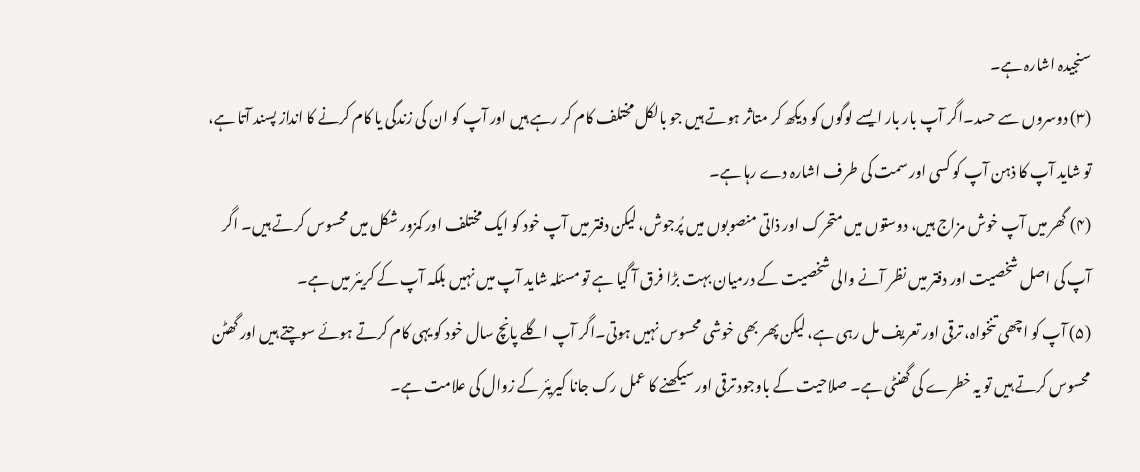سنجیدہ اشارہ ہے۔
(۳) دوسروں سے حسد۔اگر آپ بار بار ایسے لوگوں کو دیکھ کر متاثر ہوتے ہیں جو بالکل مختلف کام کر رہے ہیں اور آپ کو ان کی زندگی یا کام کرنے کا انداز پسند آتا ہے، تو شاید آپ کا ذہن آپ کو کسی اور سمت کی طرف اشارہ دے رہا ہے۔
(۴) گھر میں آپ خوش مزاج ہیں، دوستوں میں متحرک اور ذاتی منصوبوں میں پُرجوش، لیکن دفتر میں آپ خود کو ایک مختلف اور کمزور شکل میں محسوس کرتے ہیں۔ اگر آپ کی اصل شخصیت اور دفتر میں نظر آنے والی شخصیت کے درمیان بہت بڑا فرق آ گیا ہے تو مسئلہ شاید آپ میں نہیں بلکہ آپ کے کریئر میں ہے۔
(۵) آپ کو اچھی تنخواہ، ترقی اور تعریف مل رہی ہے، لیکن پھر بھی خوشی محسوس نہیں ہوتی۔اگر آپ اگلے پانچ سال خود کو یہی کام کرتے ہوئے سوچتے ہیں اور گھٹن محسوس کرتے ہیں تو یہ خطرے کی گھنٹی ہے۔ صلاحیت کے باوجود ترقی اور سیکھنے کا عمل رک جانا کیریئر کے زوال کی علامت ہے۔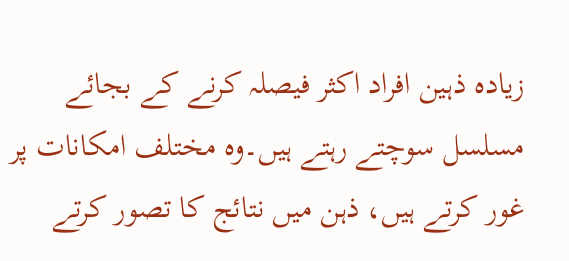زیادہ ذہین افراد اکثر فیصلہ کرنے کے بجائے مسلسل سوچتے رہتے ہیں۔وہ مختلف امکانات پر غور کرتے ہیں، ذہن میں نتائج کا تصور کرتے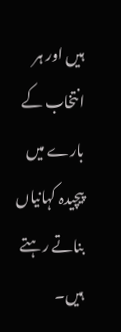ہیں اور ہر انتخاب کے بارے میں پیچیدہ کہانیاں بناتے رہتے ہیں۔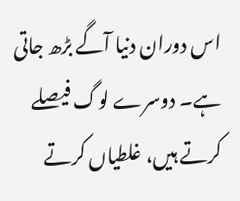اس دوران دنیا آگے بڑھ جاتی ہے۔ دوسرے لوگ فیصلے کرتے ہیں، غلطیاں کرتے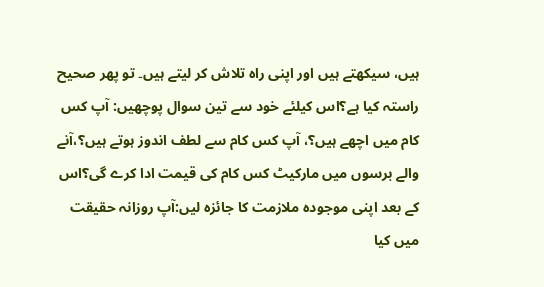ہیں، سیکھتے ہیں اور اپنی راہ تلاش کر لیتے ہیں۔ تو پھر صحیح راستہ کیا ہے؟اس کیلئے خود سے تین سوال پوچھیں: آپ کس کام میں اچھے ہیں؟، آپ کس کام سے لطف اندوز ہوتے ہیں؟،آنے والے برسوں میں مارکیٹ کس کام کی قیمت ادا کرے گی؟اس کے بعد اپنی موجودہ ملازمت کا جائزہ لیں:آپ روزانہ حقیقت میں کیا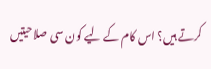کرتے ہیں؟ اس کام کے لیے کون سی صلاحیتیں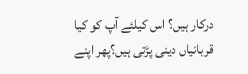درکار ہیں؟ اس کیلئے آپ کو کیا قربانیاں دینی پڑتی ہیں؟پھر اپنے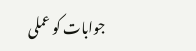جوابات کو عملی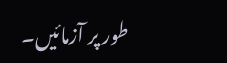طور پر آزمائیں۔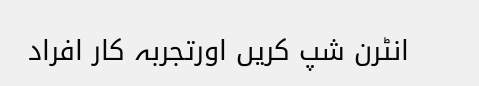انٹرن شپ کریں اورتجربہ کار افراد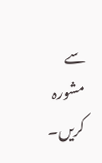سے مشورہ کریں۔